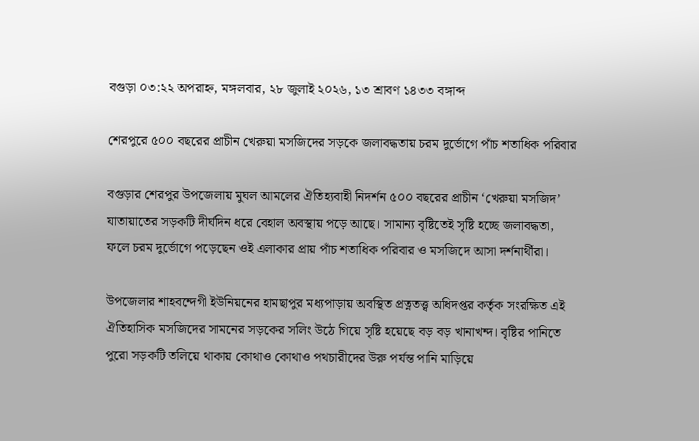বগুড়া ০৩:২২ অপরাহ্ন, মঙ্গলবার, ২৮ জুলাই ২০২৬, ১৩ শ্রাবণ ১৪৩৩ বঙ্গাব্দ

শেরপুরে ৫০০ বছরের প্রাচীন খেরুয়া মসজিদের সড়কে জলাবদ্ধতায় চরম দুর্ভোগে পাঁচ শতাধিক পরিবার

বগুড়ার শেরপুর উপজেলায় মুঘল আমলের ঐতিহ্যবাহী নিদর্শন ৫০০ বছরের প্রাচীন ‘খেরুয়া মসজিদ’ যাতায়াতের সড়কটি দীর্ঘদিন ধরে বেহাল অবস্থায় পড়ে আছে। সামান্য বৃষ্টিতেই সৃষ্টি হচ্ছে জলাবদ্ধতা, ফলে চরম দুর্ভোগে পড়েছেন ওই এলাকার প্রায় পাঁচ শতাধিক পরিবার ও মসজিদে আসা দর্শনার্থীরা।

উপজেলার শাহবন্দেগী ইউনিয়নের হামছাপুর মধ্যপাড়ায় অবস্থিত প্রত্নতত্ত্ব অধিদপ্তর কর্তৃক সংরক্ষিত এই ঐতিহাসিক মসজিদের সামনের সড়কের সলিং উঠে গিয়ে সৃষ্টি হয়েছে বড় বড় খানাখন্দ। বৃষ্টির পানিতে পুরো সড়কটি তলিয়ে থাকায় কোথাও কোথাও পথচারীদের উরু পর্যন্ত পানি মাড়িয়ে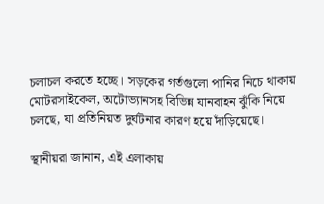চলাচল করতে হচ্ছে। সড়কের গর্তগুলো পানির নিচে থাকায় মোটরসাইকেল, অটোভ্যানসহ বিভিন্ন যানবাহন ঝুঁকি নিয়ে চলছে, যা প্রতিনিয়ত দুর্ঘটনার কারণ হয়ে দাঁড়িয়েছে।

স্থানীয়রা জানান, এই এলাকায়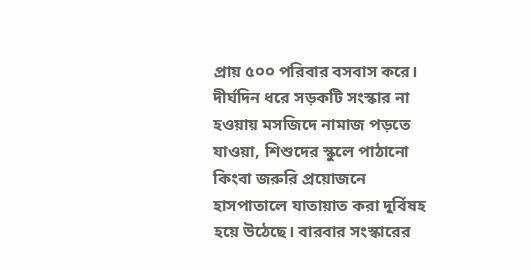প্রায় ৫০০ পরিবার বসবাস করে। দীর্ঘদিন ধরে সড়কটি সংস্কার না হওয়ায় মসজিদে নামাজ পড়তে যাওয়া, শিশুদের স্কুলে পাঠানো কিংবা জরুরি প্রয়োজনে হাসপাতালে যাতায়াত করা দুর্বিষহ হয়ে উঠেছে। বারবার সংস্কারের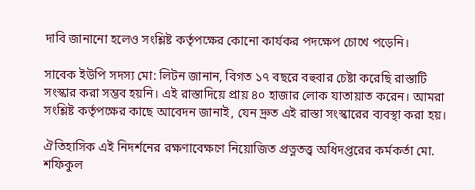দাবি জানানো হলেও সংশ্লিষ্ট কর্তৃপক্ষের কোনো কার্যকর পদক্ষেপ চোখে পড়েনি।

সাবেক ইউপি সদস্য মো: লিটন জানান, বিগত ১৭ বছরে বহুবার চেষ্টা করেছি রাস্তাটি সংস্কার করা সম্ভব হয়নি। এই রাস্তাদিয়ে প্রায় ৪০ হাজার লোক যাতায়াত করেন। আমরা সংশ্লিষ্ট কর্তৃপক্ষের কাছে আবেদন জানাই, যেন দ্রুত এই রাস্তা সংস্কারের ব্যবস্থা করা হয়।

ঐতিহাসিক এই নিদর্শনের রক্ষণাবেক্ষণে নিয়োজিত প্রত্নতত্ত্ব অধিদপ্তরের কর্মকর্তা মো. শফিকুল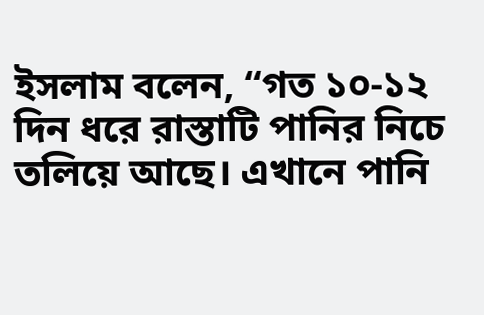ইসলাম বলেন, “গত ১০-১২ দিন ধরে রাস্তাটি পানির নিচে তলিয়ে আছে। এখানে পানি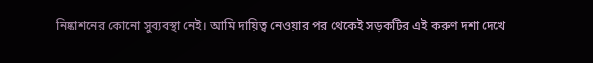নিষ্কাশনের কোনো সুব্যবস্থা নেই। আমি দায়িত্ব নেওয়ার পর থেকেই সড়কটির এই করুণ দশা দেখে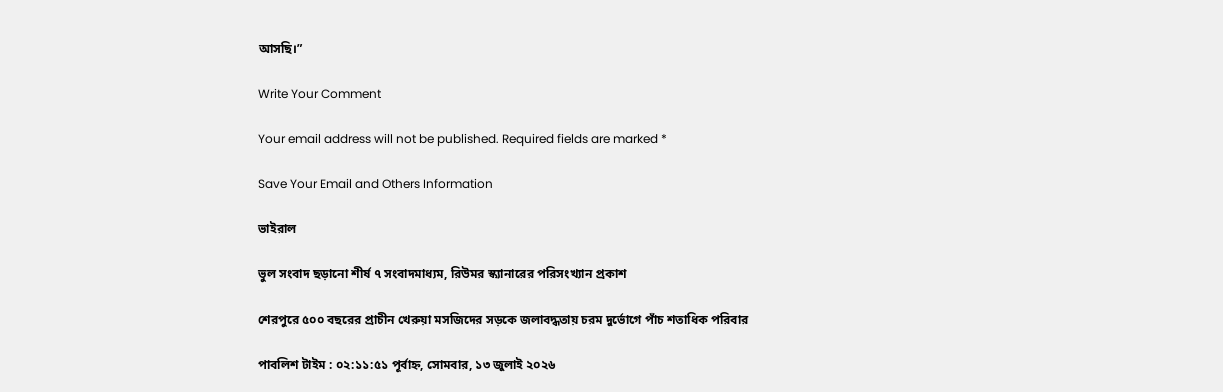আসছি।”

Write Your Comment

Your email address will not be published. Required fields are marked *

Save Your Email and Others Information

ভাইরাল

ভুল সংবাদ ছড়ানো শীর্ষ ৭ সংবাদমাধ্যম, রিউমর স্ক্যানারের পরিসংখ্যান প্রকাশ

শেরপুরে ৫০০ বছরের প্রাচীন খেরুয়া মসজিদের সড়কে জলাবদ্ধতায় চরম দুর্ভোগে পাঁচ শতাধিক পরিবার

পাবলিশ টাইম : ০২:১১:৫১ পূর্বাহ্ন, সোমবার, ১৩ জুলাই ২০২৬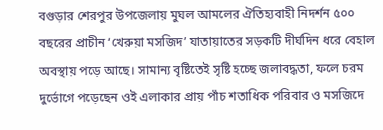বগুড়ার শেরপুর উপজেলায় মুঘল আমলের ঐতিহ্যবাহী নিদর্শন ৫০০ বছরের প্রাচীন ‘খেরুয়া মসজিদ’ যাতায়াতের সড়কটি দীর্ঘদিন ধরে বেহাল অবস্থায় পড়ে আছে। সামান্য বৃষ্টিতেই সৃষ্টি হচ্ছে জলাবদ্ধতা, ফলে চরম দুর্ভোগে পড়েছেন ওই এলাকার প্রায় পাঁচ শতাধিক পরিবার ও মসজিদে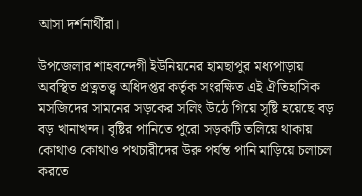আসা দর্শনার্থীরা।

উপজেলার শাহবন্দেগী ইউনিয়নের হামছাপুর মধ্যপাড়ায় অবস্থিত প্রত্নতত্ত্ব অধিদপ্তর কর্তৃক সংরক্ষিত এই ঐতিহাসিক মসজিদের সামনের সড়কের সলিং উঠে গিয়ে সৃষ্টি হয়েছে বড় বড় খানাখন্দ। বৃষ্টির পানিতে পুরো সড়কটি তলিয়ে থাকায় কোথাও কোথাও পথচারীদের উরু পর্যন্ত পানি মাড়িয়ে চলাচল করতে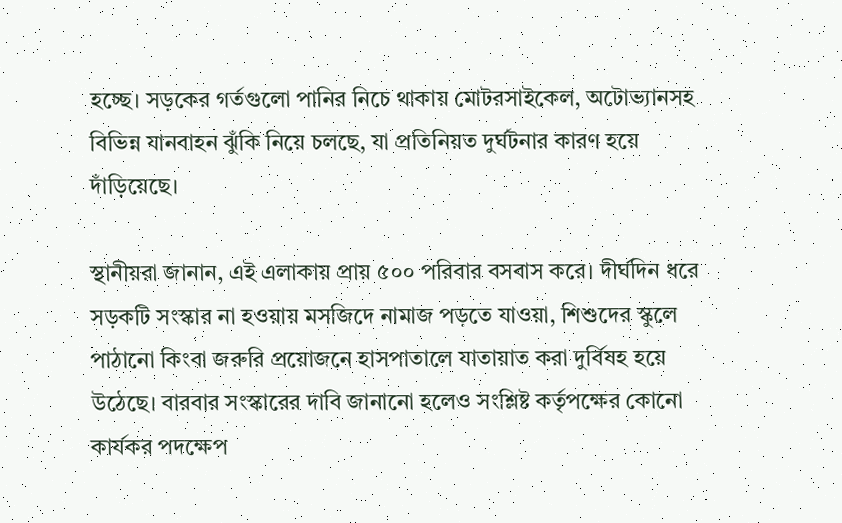হচ্ছে। সড়কের গর্তগুলো পানির নিচে থাকায় মোটরসাইকেল, অটোভ্যানসহ বিভিন্ন যানবাহন ঝুঁকি নিয়ে চলছে, যা প্রতিনিয়ত দুর্ঘটনার কারণ হয়ে দাঁড়িয়েছে।

স্থানীয়রা জানান, এই এলাকায় প্রায় ৫০০ পরিবার বসবাস করে। দীর্ঘদিন ধরে সড়কটি সংস্কার না হওয়ায় মসজিদে নামাজ পড়তে যাওয়া, শিশুদের স্কুলে পাঠানো কিংবা জরুরি প্রয়োজনে হাসপাতালে যাতায়াত করা দুর্বিষহ হয়ে উঠেছে। বারবার সংস্কারের দাবি জানানো হলেও সংশ্লিষ্ট কর্তৃপক্ষের কোনো কার্যকর পদক্ষেপ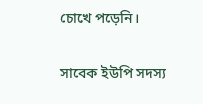চোখে পড়েনি।

সাবেক ইউপি সদস্য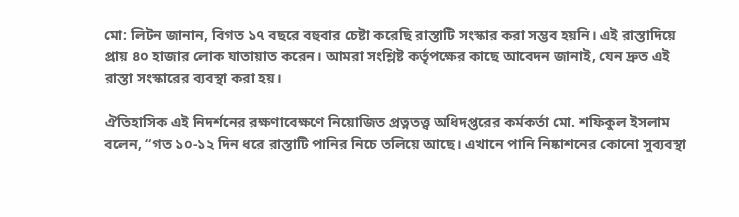মো: লিটন জানান, বিগত ১৭ বছরে বহুবার চেষ্টা করেছি রাস্তাটি সংস্কার করা সম্ভব হয়নি। এই রাস্তাদিয়ে প্রায় ৪০ হাজার লোক যাতায়াত করেন। আমরা সংশ্লিষ্ট কর্তৃপক্ষের কাছে আবেদন জানাই, যেন দ্রুত এই রাস্তা সংস্কারের ব্যবস্থা করা হয়।

ঐতিহাসিক এই নিদর্শনের রক্ষণাবেক্ষণে নিয়োজিত প্রত্নতত্ত্ব অধিদপ্তরের কর্মকর্তা মো. শফিকুল ইসলাম বলেন, “গত ১০-১২ দিন ধরে রাস্তাটি পানির নিচে তলিয়ে আছে। এখানে পানি নিষ্কাশনের কোনো সুব্যবস্থা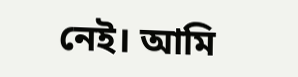নেই। আমি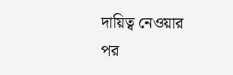দায়িত্ব নেওয়ার পর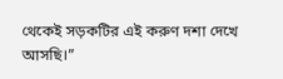থেকেই সড়কটির এই করুণ দশা দেখে আসছি।”